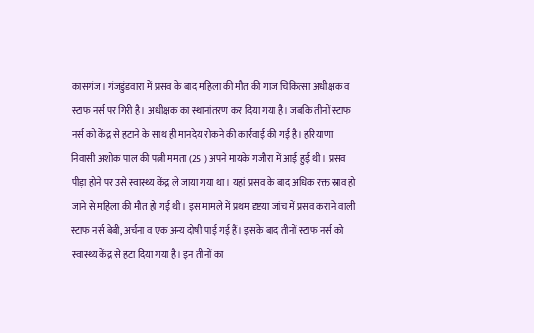कासगंज। गंजडुंडवारा में प्रसव के बाद महिला की मौत की गाज चिकित्सा अधीक्षक व स्टाफ नर्स पर गिरी है। अधीक्षक का स्थानांतरण कर दिया गया है। जबकि तीनों स्टाफ नर्स को केंद्र से हटाने के साथ ही मानदेय रोकने की कार्रवाई की गई है। हरियाणा निवासी अशोक पाल की पत्नी ममता (25 ) अपने मायके गजौरा में आई हुई थी। प्रसव पीड़ा होने पर उसे स्वास्थ्य केंद्र ले जाया गया था। यहां प्रसव के बाद अधिक रक्त स्राव हो जाने से महिला की मौत हो गई थी। इस मामले में प्रथम दृष्टया जांच में प्रसव कराने वाली स्टाफ नर्स बेबी, अर्चना व एक अन्य दोषी पाई गई हैं। इसके बाद तीनों स्टाफ नर्स को स्वास्थ्य केंद्र से हटा दिया गया है। इन तीनों का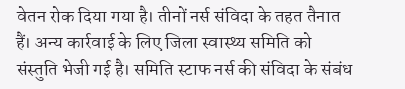वेतन रोक दिया गया है। तीनों नर्स संविदा के तहत तैनात हैं। अन्य कार्रवाई के लिए जिला स्वास्थ्य समिति को संस्तुति भेजी गई है। समिति स्टाफ नर्स की संविदा के संबंध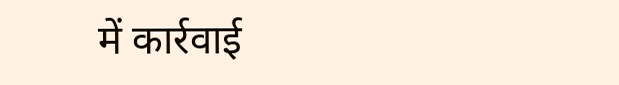में कार्रवाई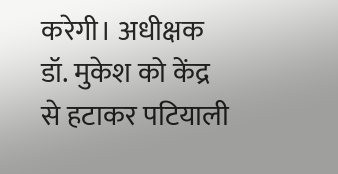करेगी। अधीक्षक डॉ. मुकेश को केंद्र से हटाकर पटियाली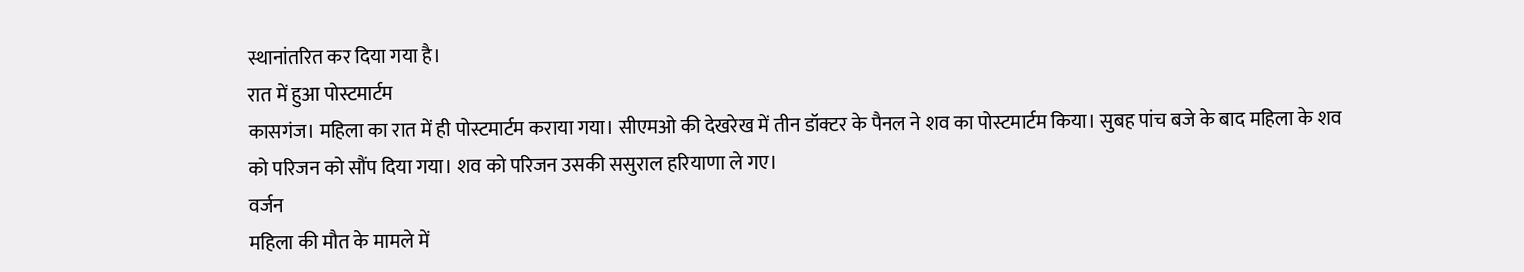स्थानांतरित कर दिया गया है।
रात में हुआ पोस्टमार्टम
कासगंज। महिला का रात में ही पोस्टमार्टम कराया गया। सीएमओ की देखरेख में तीन डॉक्टर के पैनल ने शव का पोस्टमार्टम किया। सुबह पांच बजे के बाद महिला के शव को परिजन को सौंप दिया गया। शव को परिजन उसकी ससुराल हरियाणा ले गए।
वर्जन
महिला की मौत के मामले में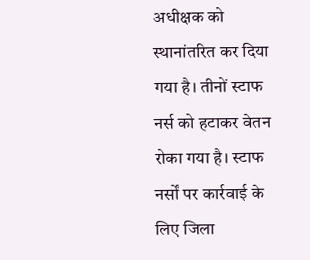अधीक्षक को स्थानांतरित कर दिया गया है। तीनों स्टाफ नर्स को हटाकर वेतन रोका गया है। स्टाफ नर्सों पर कार्रवाई के लिए जिला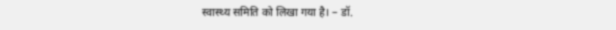स्वास्थ्य समिति को लिखा गया है। – डॉ.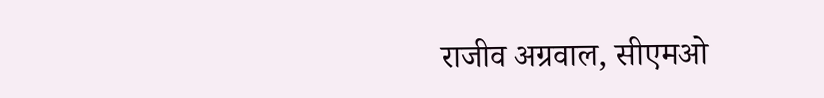राजीव अग्रवाल, सीएमओ